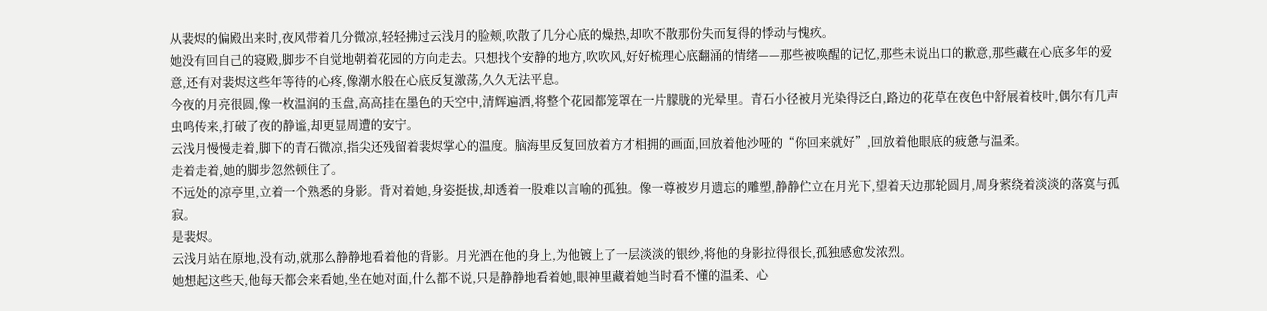从裴烬的偏殿出来时,夜风带着几分微凉,轻轻拂过云浅月的脸颊,吹散了几分心底的燥热,却吹不散那份失而复得的悸动与愧疚。
她没有回自己的寝殿,脚步不自觉地朝着花园的方向走去。只想找个安静的地方,吹吹风,好好梳理心底翻涌的情绪——那些被唤醒的记忆,那些未说出口的歉意,那些藏在心底多年的爱意,还有对裴烬这些年等待的心疼,像潮水般在心底反复激荡,久久无法平息。
今夜的月亮很圆,像一枚温润的玉盘,高高挂在墨色的天空中,清辉遍洒,将整个花园都笼罩在一片朦胧的光晕里。青石小径被月光染得泛白,路边的花草在夜色中舒展着枝叶,偶尔有几声虫鸣传来,打破了夜的静谧,却更显周遭的安宁。
云浅月慢慢走着,脚下的青石微凉,指尖还残留着裴烬掌心的温度。脑海里反复回放着方才相拥的画面,回放着他沙哑的“你回来就好”,回放着他眼底的疲惫与温柔。
走着走着,她的脚步忽然顿住了。
不远处的凉亭里,立着一个熟悉的身影。背对着她,身姿挺拔,却透着一股难以言喻的孤独。像一尊被岁月遗忘的雕塑,静静伫立在月光下,望着天边那轮圆月,周身萦绕着淡淡的落寞与孤寂。
是裴烬。
云浅月站在原地,没有动,就那么静静地看着他的背影。月光洒在他的身上,为他镀上了一层淡淡的银纱,将他的身影拉得很长,孤独感愈发浓烈。
她想起这些天,他每天都会来看她,坐在她对面,什么都不说,只是静静地看着她,眼神里藏着她当时看不懂的温柔、心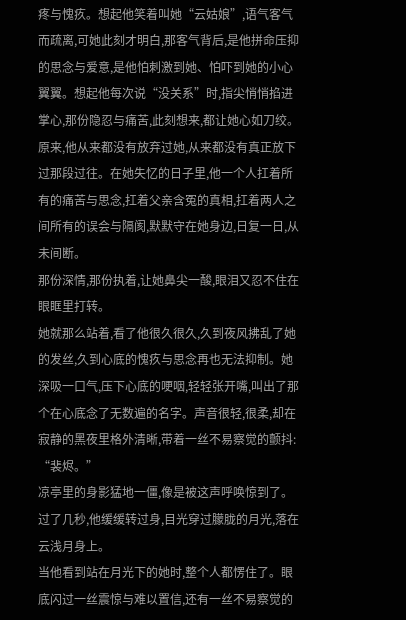疼与愧疚。想起他笑着叫她“云姑娘”,语气客气而疏离,可她此刻才明白,那客气背后,是他拼命压抑的思念与爱意,是他怕刺激到她、怕吓到她的小心翼翼。想起他每次说“没关系”时,指尖悄悄掐进掌心,那份隐忍与痛苦,此刻想来,都让她心如刀绞。
原来,他从来都没有放弃过她,从来都没有真正放下过那段过往。在她失忆的日子里,他一个人扛着所有的痛苦与思念,扛着父亲含冤的真相,扛着两人之间所有的误会与隔阂,默默守在她身边,日复一日,从未间断。
那份深情,那份执着,让她鼻尖一酸,眼泪又忍不住在眼眶里打转。
她就那么站着,看了他很久很久,久到夜风拂乱了她的发丝,久到心底的愧疚与思念再也无法抑制。她深吸一口气,压下心底的哽咽,轻轻张开嘴,叫出了那个在心底念了无数遍的名字。声音很轻,很柔,却在寂静的黑夜里格外清晰,带着一丝不易察觉的颤抖:
“裴烬。”
凉亭里的身影猛地一僵,像是被这声呼唤惊到了。过了几秒,他缓缓转过身,目光穿过朦胧的月光,落在云浅月身上。
当他看到站在月光下的她时,整个人都愣住了。眼底闪过一丝震惊与难以置信,还有一丝不易察觉的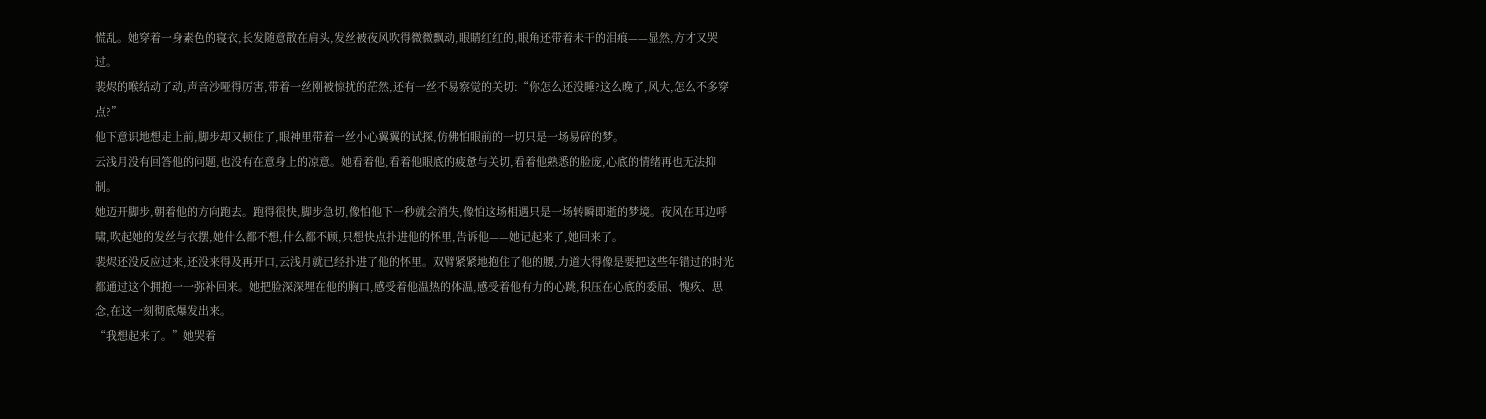慌乱。她穿着一身素色的寝衣,长发随意散在肩头,发丝被夜风吹得微微飘动,眼睛红红的,眼角还带着未干的泪痕——显然,方才又哭过。
裴烬的喉结动了动,声音沙哑得厉害,带着一丝刚被惊扰的茫然,还有一丝不易察觉的关切:“你怎么还没睡?这么晚了,风大,怎么不多穿点?”
他下意识地想走上前,脚步却又顿住了,眼神里带着一丝小心翼翼的试探,仿佛怕眼前的一切只是一场易碎的梦。
云浅月没有回答他的问题,也没有在意身上的凉意。她看着他,看着他眼底的疲惫与关切,看着他熟悉的脸庞,心底的情绪再也无法抑制。
她迈开脚步,朝着他的方向跑去。跑得很快,脚步急切,像怕他下一秒就会消失,像怕这场相遇只是一场转瞬即逝的梦境。夜风在耳边呼啸,吹起她的发丝与衣摆,她什么都不想,什么都不顾,只想快点扑进他的怀里,告诉他——她记起来了,她回来了。
裴烬还没反应过来,还没来得及再开口,云浅月就已经扑进了他的怀里。双臂紧紧地抱住了他的腰,力道大得像是要把这些年错过的时光都通过这个拥抱一一弥补回来。她把脸深深埋在他的胸口,感受着他温热的体温,感受着他有力的心跳,积压在心底的委屈、愧疚、思念,在这一刻彻底爆发出来。
“我想起来了。”她哭着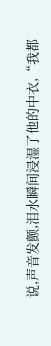说,声音发颤,泪水瞬间浸湿了他的中衣,“我都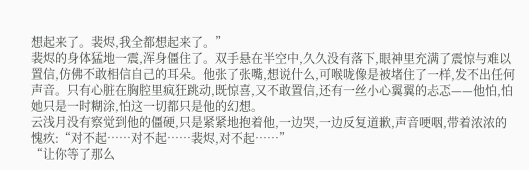想起来了。裴烬,我全都想起来了。”
裴烬的身体猛地一震,浑身僵住了。双手悬在半空中,久久没有落下,眼神里充满了震惊与难以置信,仿佛不敢相信自己的耳朵。他张了张嘴,想说什么,可喉咙像是被堵住了一样,发不出任何声音。只有心脏在胸腔里疯狂跳动,既惊喜,又不敢置信,还有一丝小心翼翼的忐忑——他怕,怕她只是一时糊涂,怕这一切都只是他的幻想。
云浅月没有察觉到他的僵硬,只是紧紧地抱着他,一边哭,一边反复道歉,声音哽咽,带着浓浓的愧疚:“对不起……对不起……裴烬,对不起……”
“让你等了那么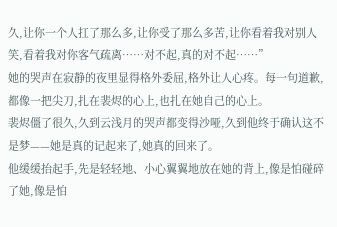久,让你一个人扛了那么多,让你受了那么多苦,让你看着我对别人笑,看着我对你客气疏离……对不起,真的对不起……”
她的哭声在寂静的夜里显得格外委屈,格外让人心疼。每一句道歉,都像一把尖刀,扎在裴烬的心上,也扎在她自己的心上。
裴烬僵了很久,久到云浅月的哭声都变得沙哑,久到他终于确认这不是梦——她是真的记起来了,她真的回来了。
他缓缓抬起手,先是轻轻地、小心翼翼地放在她的背上,像是怕碰碎了她,像是怕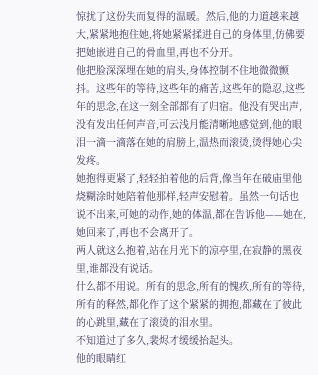惊扰了这份失而复得的温暖。然后,他的力道越来越大,紧紧地抱住她,将她紧紧揉进自己的身体里,仿佛要把她嵌进自己的骨血里,再也不分开。
他把脸深深埋在她的肩头,身体控制不住地微微颤抖。这些年的等待,这些年的痛苦,这些年的隐忍,这些年的思念,在这一刻全部都有了归宿。他没有哭出声,没有发出任何声音,可云浅月能清晰地感觉到,他的眼泪一滴一滴落在她的肩膀上,温热而滚烫,烫得她心尖发疼。
她抱得更紧了,轻轻拍着他的后背,像当年在破庙里他烧糊涂时她陪着他那样,轻声安慰着。虽然一句话也说不出来,可她的动作,她的体温,都在告诉他——她在,她回来了,再也不会离开了。
两人就这么抱着,站在月光下的凉亭里,在寂静的黑夜里,谁都没有说话。
什么都不用说。所有的思念,所有的愧疚,所有的等待,所有的释然,都化作了这个紧紧的拥抱,都藏在了彼此的心跳里,藏在了滚烫的泪水里。
不知道过了多久,裴烬才缓缓抬起头。
他的眼睛红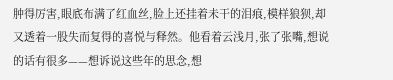肿得厉害,眼底布满了红血丝,脸上还挂着未干的泪痕,模样狼狈,却又透着一股失而复得的喜悦与释然。他看着云浅月,张了张嘴,想说的话有很多——想诉说这些年的思念,想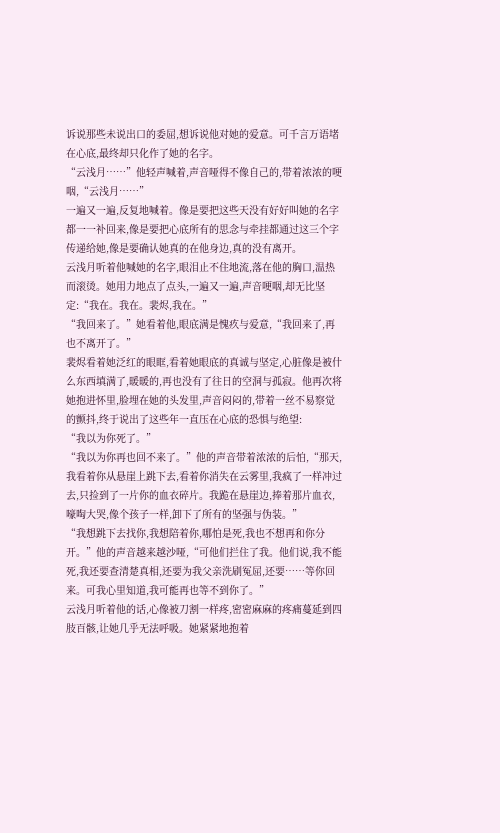诉说那些未说出口的委屈,想诉说他对她的爱意。可千言万语堵在心底,最终却只化作了她的名字。
“云浅月……”他轻声喊着,声音哑得不像自己的,带着浓浓的哽咽,“云浅月……”
一遍又一遍,反复地喊着。像是要把这些天没有好好叫她的名字都一一补回来,像是要把心底所有的思念与牵挂都通过这三个字传递给她,像是要确认她真的在他身边,真的没有离开。
云浅月听着他喊她的名字,眼泪止不住地流,落在他的胸口,温热而滚烫。她用力地点了点头,一遍又一遍,声音哽咽,却无比坚定:“我在。我在。裴烬,我在。”
“我回来了。”她看着他,眼底满是愧疚与爱意,“我回来了,再也不离开了。”
裴烬看着她泛红的眼眶,看着她眼底的真诚与坚定,心脏像是被什么东西填满了,暖暖的,再也没有了往日的空洞与孤寂。他再次将她抱进怀里,脸埋在她的头发里,声音闷闷的,带着一丝不易察觉的颤抖,终于说出了这些年一直压在心底的恐惧与绝望:
“我以为你死了。”
“我以为你再也回不来了。”他的声音带着浓浓的后怕,“那天,我看着你从悬崖上跳下去,看着你消失在云雾里,我疯了一样冲过去,只捡到了一片你的血衣碎片。我跪在悬崖边,捧着那片血衣,嚎啕大哭,像个孩子一样,卸下了所有的坚强与伪装。”
“我想跳下去找你,我想陪着你,哪怕是死,我也不想再和你分开。”他的声音越来越沙哑,“可他们拦住了我。他们说,我不能死,我还要查清楚真相,还要为我父亲洗刷冤屈,还要……等你回来。可我心里知道,我可能再也等不到你了。”
云浅月听着他的话,心像被刀割一样疼,密密麻麻的疼痛蔓延到四肢百骸,让她几乎无法呼吸。她紧紧地抱着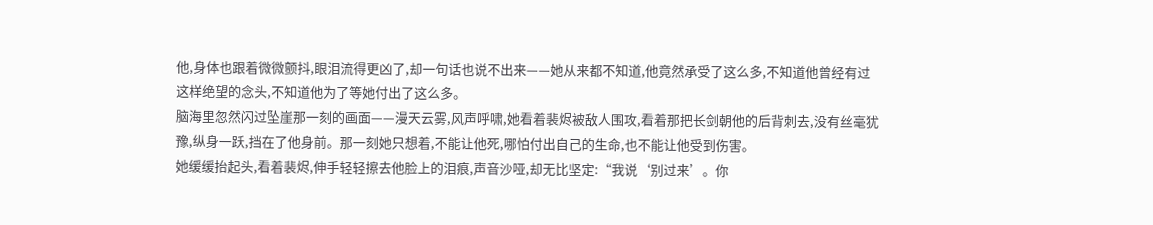他,身体也跟着微微颤抖,眼泪流得更凶了,却一句话也说不出来——她从来都不知道,他竟然承受了这么多,不知道他曾经有过这样绝望的念头,不知道他为了等她付出了这么多。
脑海里忽然闪过坠崖那一刻的画面——漫天云雾,风声呼啸,她看着裴烬被敌人围攻,看着那把长剑朝他的后背刺去,没有丝毫犹豫,纵身一跃,挡在了他身前。那一刻她只想着,不能让他死,哪怕付出自己的生命,也不能让他受到伤害。
她缓缓抬起头,看着裴烬,伸手轻轻擦去他脸上的泪痕,声音沙哑,却无比坚定:“我说‘别过来’。你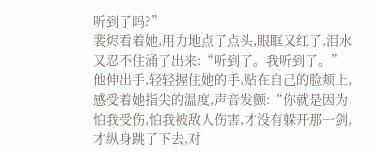听到了吗?”
裴烬看着她,用力地点了点头,眼眶又红了,泪水又忍不住涌了出来:“听到了。我听到了。”
他伸出手,轻轻握住她的手,贴在自己的脸颊上,感受着她指尖的温度,声音发颤:“你就是因为怕我受伤,怕我被敌人伤害,才没有躲开那一剑,才纵身跳了下去,对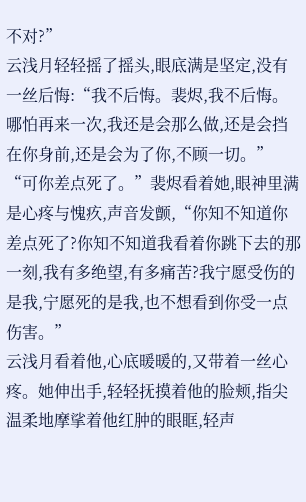不对?”
云浅月轻轻摇了摇头,眼底满是坚定,没有一丝后悔:“我不后悔。裴烬,我不后悔。哪怕再来一次,我还是会那么做,还是会挡在你身前,还是会为了你,不顾一切。”
“可你差点死了。”裴烬看着她,眼神里满是心疼与愧疚,声音发颤,“你知不知道你差点死了?你知不知道我看着你跳下去的那一刻,我有多绝望,有多痛苦?我宁愿受伤的是我,宁愿死的是我,也不想看到你受一点伤害。”
云浅月看着他,心底暖暖的,又带着一丝心疼。她伸出手,轻轻抚摸着他的脸颊,指尖温柔地摩挲着他红肿的眼眶,轻声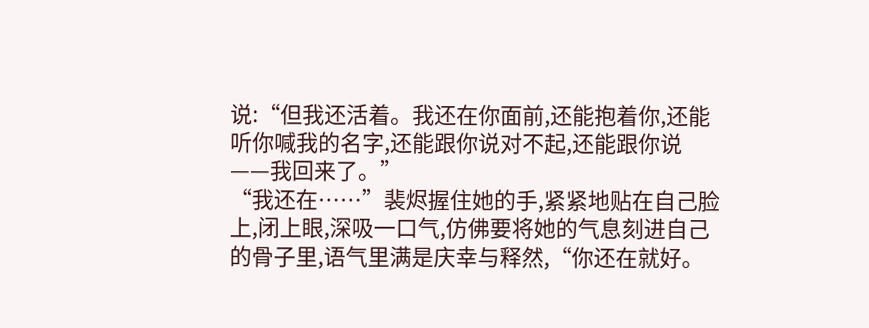说:“但我还活着。我还在你面前,还能抱着你,还能听你喊我的名字,还能跟你说对不起,还能跟你说——我回来了。”
“我还在……”裴烬握住她的手,紧紧地贴在自己脸上,闭上眼,深吸一口气,仿佛要将她的气息刻进自己的骨子里,语气里满是庆幸与释然,“你还在就好。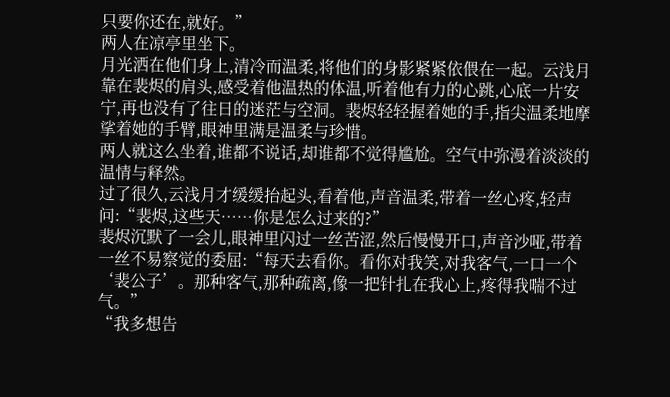只要你还在,就好。”
两人在凉亭里坐下。
月光洒在他们身上,清冷而温柔,将他们的身影紧紧依偎在一起。云浅月靠在裴烬的肩头,感受着他温热的体温,听着他有力的心跳,心底一片安宁,再也没有了往日的迷茫与空洞。裴烬轻轻握着她的手,指尖温柔地摩挲着她的手臂,眼神里满是温柔与珍惜。
两人就这么坐着,谁都不说话,却谁都不觉得尴尬。空气中弥漫着淡淡的温情与释然。
过了很久,云浅月才缓缓抬起头,看着他,声音温柔,带着一丝心疼,轻声问:“裴烬,这些天……你是怎么过来的?”
裴烬沉默了一会儿,眼神里闪过一丝苦涩,然后慢慢开口,声音沙哑,带着一丝不易察觉的委屈:“每天去看你。看你对我笑,对我客气,一口一个‘裴公子’。那种客气,那种疏离,像一把针扎在我心上,疼得我喘不过气。”
“我多想告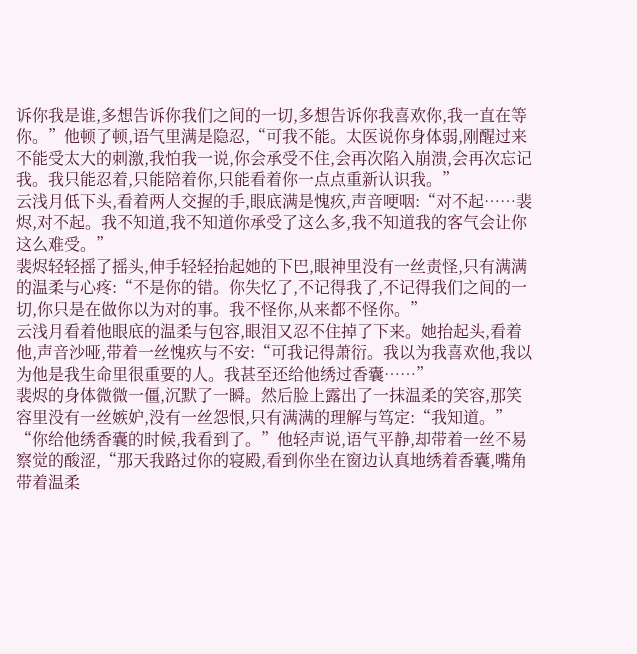诉你我是谁,多想告诉你我们之间的一切,多想告诉你我喜欢你,我一直在等你。”他顿了顿,语气里满是隐忍,“可我不能。太医说你身体弱,刚醒过来不能受太大的刺激,我怕我一说,你会承受不住,会再次陷入崩溃,会再次忘记我。我只能忍着,只能陪着你,只能看着你一点点重新认识我。”
云浅月低下头,看着两人交握的手,眼底满是愧疚,声音哽咽:“对不起……裴烬,对不起。我不知道,我不知道你承受了这么多,我不知道我的客气会让你这么难受。”
裴烬轻轻摇了摇头,伸手轻轻抬起她的下巴,眼神里没有一丝责怪,只有满满的温柔与心疼:“不是你的错。你失忆了,不记得我了,不记得我们之间的一切,你只是在做你以为对的事。我不怪你,从来都不怪你。”
云浅月看着他眼底的温柔与包容,眼泪又忍不住掉了下来。她抬起头,看着他,声音沙哑,带着一丝愧疚与不安:“可我记得萧衍。我以为我喜欢他,我以为他是我生命里很重要的人。我甚至还给他绣过香囊……”
裴烬的身体微微一僵,沉默了一瞬。然后脸上露出了一抹温柔的笑容,那笑容里没有一丝嫉妒,没有一丝怨恨,只有满满的理解与笃定:“我知道。”
“你给他绣香囊的时候,我看到了。”他轻声说,语气平静,却带着一丝不易察觉的酸涩,“那天我路过你的寝殿,看到你坐在窗边认真地绣着香囊,嘴角带着温柔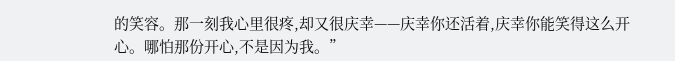的笑容。那一刻我心里很疼,却又很庆幸——庆幸你还活着,庆幸你能笑得这么开心。哪怕那份开心,不是因为我。”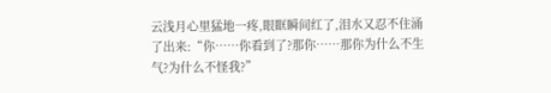云浅月心里猛地一疼,眼眶瞬间红了,泪水又忍不住涌了出来:“你……你看到了?那你……那你为什么不生气?为什么不怪我?”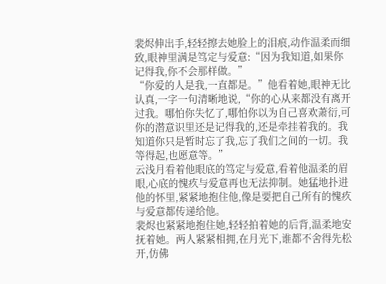裴烬伸出手,轻轻擦去她脸上的泪痕,动作温柔而细致,眼神里满是笃定与爱意:“因为我知道,如果你记得我,你不会那样做。”
“你爱的人是我,一直都是。”他看着她,眼神无比认真,一字一句清晰地说,“你的心从来都没有离开过我。哪怕你失忆了,哪怕你以为自己喜欢萧衍,可你的潜意识里还是记得我的,还是牵挂着我的。我知道你只是暂时忘了我,忘了我们之间的一切。我等得起,也愿意等。”
云浅月看着他眼底的笃定与爱意,看着他温柔的眉眼,心底的愧疚与爱意再也无法抑制。她猛地扑进他的怀里,紧紧地抱住他,像是要把自己所有的愧疚与爱意都传递给他。
裴烬也紧紧地抱住她,轻轻拍着她的后背,温柔地安抚着她。两人紧紧相拥,在月光下,谁都不舍得先松开,仿佛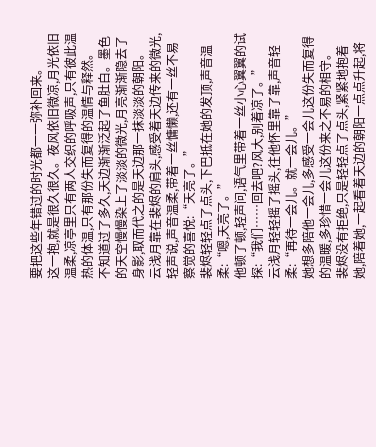要把这些年错过的时光都一一弥补回来。
这一抱,就是很久很久。夜风依旧微凉,月光依旧温柔,凉亭里只有两人交织的呼吸声,只有彼此温热的体温,只有那份失而复得的温情与释然。
不知道过了多久,天边渐渐泛起了鱼肚白。墨色的天空慢慢染上了淡淡的微光,月亮渐渐隐去了身影,取而代之的是天边那一抹淡淡的朝阳。
云浅月靠在裴烬的肩头,感受着天边传来的微光,轻声说,声音温柔,带着一丝慵懒,还有一丝不易察觉的喜悦:“天亮了。”
裴烬轻轻点了点头,下巴抵在她的发顶,声音温柔:“嗯,天亮了。”
他顿了顿,轻声问,语气里带着一丝小心翼翼的试探:“我们……回去吧?风大,别着凉了。”
云浅月轻轻摇了摇头,往他怀里靠了靠,声音轻柔:“再待一会儿。就一会儿。”
她想多陪他一会儿,多感受一会儿这份失而复得的温暖,多珍惜一会儿这份来之不易的相守。
裴烬没有拒绝,只是轻轻点了点头,紧紧地抱着她,陪着她,一起看着天边的朝阳一点点升起,将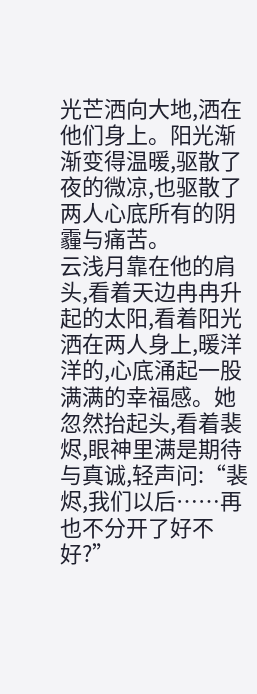光芒洒向大地,洒在他们身上。阳光渐渐变得温暖,驱散了夜的微凉,也驱散了两人心底所有的阴霾与痛苦。
云浅月靠在他的肩头,看着天边冉冉升起的太阳,看着阳光洒在两人身上,暖洋洋的,心底涌起一股满满的幸福感。她忽然抬起头,看着裴烬,眼神里满是期待与真诚,轻声问:“裴烬,我们以后……再也不分开了好不好?”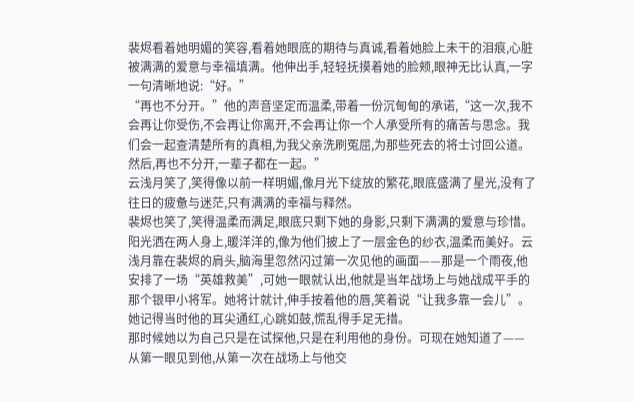裴烬看着她明媚的笑容,看着她眼底的期待与真诚,看着她脸上未干的泪痕,心脏被满满的爱意与幸福填满。他伸出手,轻轻抚摸着她的脸颊,眼神无比认真,一字一句清晰地说:“好。”
“再也不分开。”他的声音坚定而温柔,带着一份沉甸甸的承诺,“这一次,我不会再让你受伤,不会再让你离开,不会再让你一个人承受所有的痛苦与思念。我们会一起查清楚所有的真相,为我父亲洗刷冤屈,为那些死去的将士讨回公道。然后,再也不分开,一辈子都在一起。”
云浅月笑了,笑得像以前一样明媚,像月光下绽放的繁花,眼底盛满了星光,没有了往日的疲惫与迷茫,只有满满的幸福与释然。
裴烬也笑了,笑得温柔而满足,眼底只剩下她的身影,只剩下满满的爱意与珍惜。
阳光洒在两人身上,暖洋洋的,像为他们披上了一层金色的纱衣,温柔而美好。云浅月靠在裴烬的肩头,脑海里忽然闪过第一次见他的画面——那是一个雨夜,他安排了一场“英雄救美”,可她一眼就认出,他就是当年战场上与她战成平手的那个银甲小将军。她将计就计,伸手按着他的唇,笑着说“让我多靠一会儿”。她记得当时他的耳尖通红,心跳如鼓,慌乱得手足无措。
那时候她以为自己只是在试探他,只是在利用他的身份。可现在她知道了——从第一眼见到他,从第一次在战场上与他交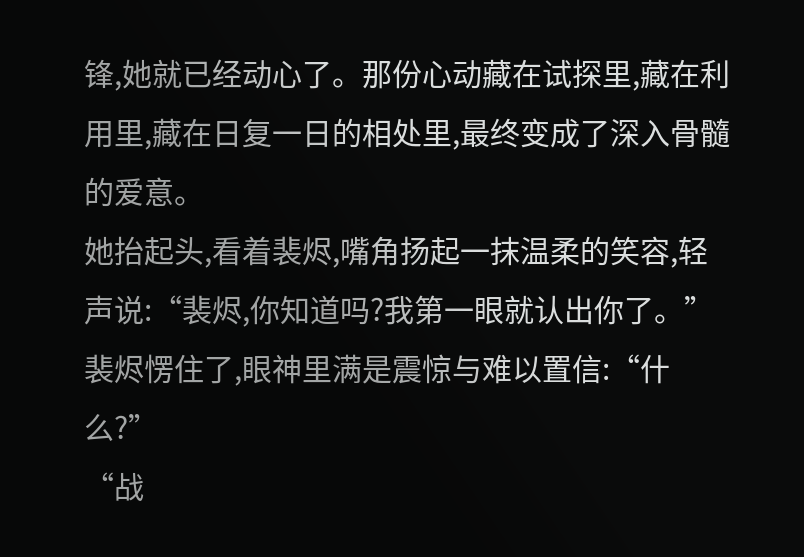锋,她就已经动心了。那份心动藏在试探里,藏在利用里,藏在日复一日的相处里,最终变成了深入骨髓的爱意。
她抬起头,看着裴烬,嘴角扬起一抹温柔的笑容,轻声说:“裴烬,你知道吗?我第一眼就认出你了。”
裴烬愣住了,眼神里满是震惊与难以置信:“什么?”
“战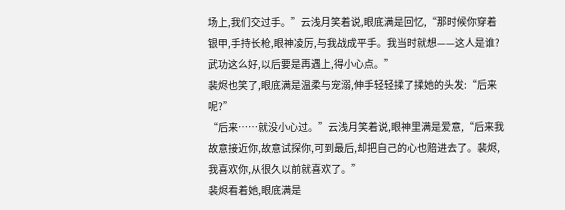场上,我们交过手。”云浅月笑着说,眼底满是回忆,“那时候你穿着银甲,手持长枪,眼神凌厉,与我战成平手。我当时就想——这人是谁?武功这么好,以后要是再遇上,得小心点。”
裴烬也笑了,眼底满是温柔与宠溺,伸手轻轻揉了揉她的头发:“后来呢?”
“后来……就没小心过。”云浅月笑着说,眼神里满是爱意,“后来我故意接近你,故意试探你,可到最后,却把自己的心也赔进去了。裴烬,我喜欢你,从很久以前就喜欢了。”
裴烬看着她,眼底满是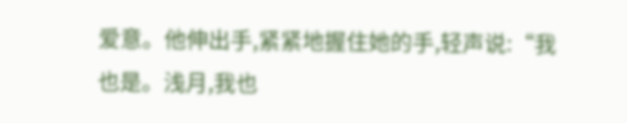爱意。他伸出手,紧紧地握住她的手,轻声说:“我也是。浅月,我也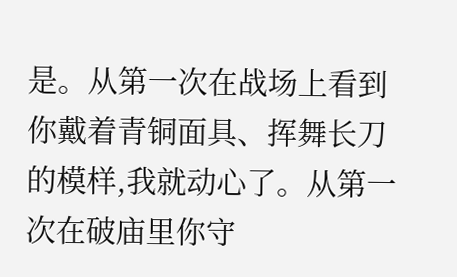是。从第一次在战场上看到你戴着青铜面具、挥舞长刀的模样,我就动心了。从第一次在破庙里你守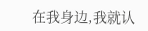在我身边,我就认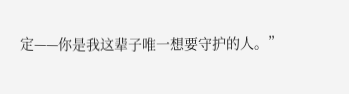定——你是我这辈子唯一想要守护的人。”